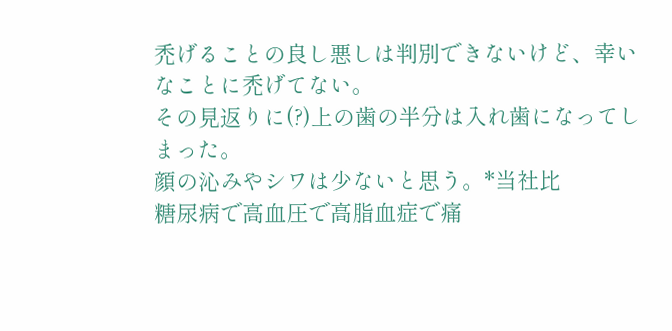禿げることの良し悪しは判別できないけど、幸いなことに禿げてない。
その見返りに(?)上の歯の半分は入れ歯になってしまった。
顔の沁みやシワは少ないと思う。*当社比
糖尿病で高血圧で高脂血症で痛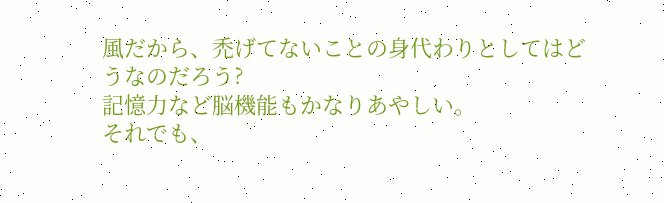風だから、禿げてないことの身代わりとしてはどうなのだろう?
記憶力など脳機能もかなりあやしい。
それでも、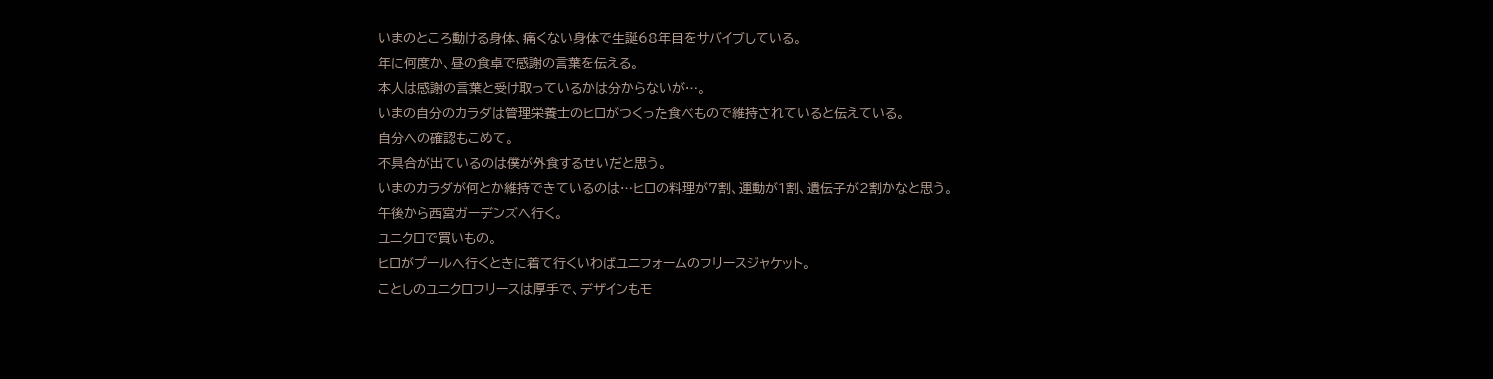いまのところ動ける身体、痛くない身体で生誕68年目をサバイブしている。
年に何度か、昼の食卓で感謝の言葉を伝える。
本人は感謝の言葉と受け取っているかは分からないが…。
いまの自分のカラダは管理栄養士のヒロがつくった食べもので維持されていると伝えている。
自分への確認もこめて。
不具合が出ているのは僕が外食するせいだと思う。
いまのカラダが何とか維持できているのは…ヒロの料理が7割、運動が1割、遺伝子が2割かなと思う。
午後から西宮ガーデンズへ行く。
ユニクロで買いもの。
ヒロがプールへ行くときに着て行くいわばユニフォームのフリースジャケット。
ことしのユニクロフリースは厚手で、デザインもモ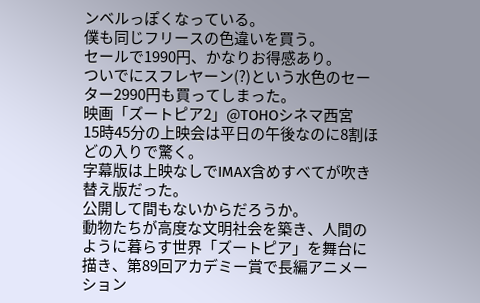ンベルっぽくなっている。
僕も同じフリースの色違いを買う。
セールで1990円、かなりお得感あり。
ついでにスフレヤーン(?)という水色のセーター2990円も買ってしまった。
映画「ズートピア2」@TOHOシネマ西宮
15時45分の上映会は平日の午後なのに8割ほどの入りで驚く。
字幕版は上映なしでIMAX含めすべてが吹き替え版だった。
公開して間もないからだろうか。
動物たちが高度な文明社会を築き、人間のように暮らす世界「ズートピア」を舞台に描き、第89回アカデミー賞で長編アニメーション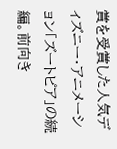賞を受賞した人気ディズニー・アニメーション「ズートピア」の続編。前向き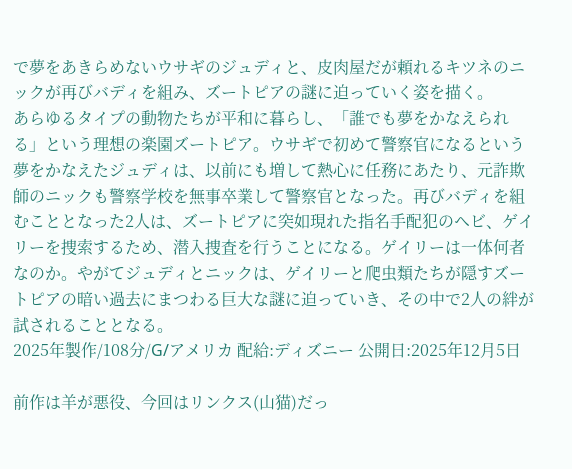で夢をあきらめないウサギのジュディと、皮肉屋だが頼れるキツネのニックが再びバディを組み、ズートピアの謎に迫っていく姿を描く。
あらゆるタイプの動物たちが平和に暮らし、「誰でも夢をかなえられる」という理想の楽園ズートピア。ウサギで初めて警察官になるという夢をかなえたジュディは、以前にも増して熱心に任務にあたり、元詐欺師のニックも警察学校を無事卒業して警察官となった。再びバディを組むこととなった2人は、ズートピアに突如現れた指名手配犯のヘビ、ゲイリーを捜索するため、潜入捜査を行うことになる。ゲイリーは一体何者なのか。やがてジュディとニックは、ゲイリーと爬虫類たちが隠すズートピアの暗い過去にまつわる巨大な謎に迫っていき、その中で2人の絆が試されることとなる。
2025年製作/108分/G/アメリカ 配給:ディズニー 公開日:2025年12月5日

前作は羊が悪役、今回はリンクス(山猫)だっ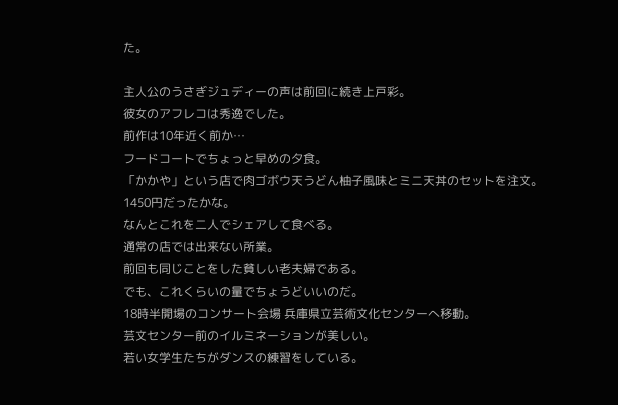た。

主人公のうさぎジュディーの声は前回に続き上戸彩。
彼女のアフレコは秀逸でした。
前作は10年近く前か…
フードコートでちょっと早めの夕食。
「かかや」という店で肉ゴボウ天うどん柚子風味とミニ天丼のセットを注文。
1450円だったかな。
なんとこれを二人でシェアして食べる。
通常の店では出来ない所業。
前回も同じことをした貧しい老夫婦である。
でも、これくらいの量でちょうどいいのだ。
18時半開場のコンサート会場 兵庫県立芸術文化センターへ移動。
芸文センター前のイルミネーションが美しい。
若い女学生たちがダンスの練習をしている。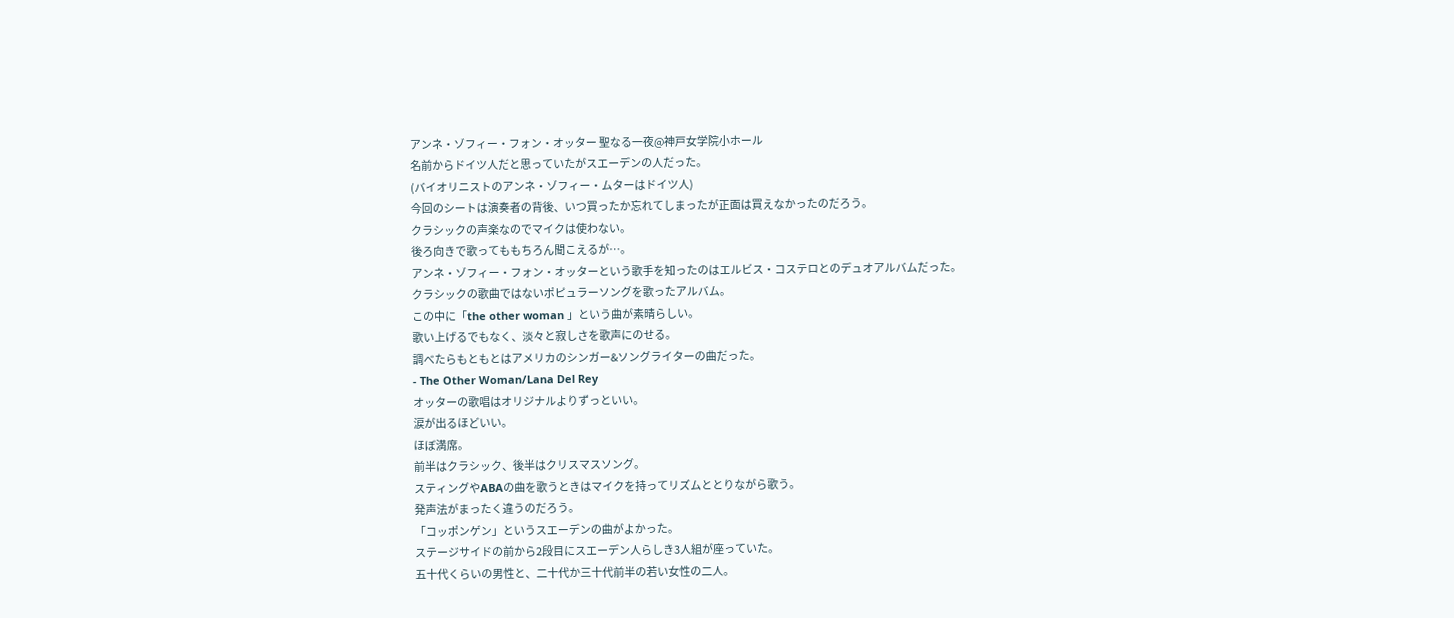アンネ・ゾフィー・フォン・オッター 聖なる一夜@神戸女学院小ホール
名前からドイツ人だと思っていたがスエーデンの人だった。
(バイオリニストのアンネ・ゾフィー・ムターはドイツ人)
今回のシートは演奏者の背後、いつ買ったか忘れてしまったが正面は買えなかったのだろう。
クラシックの声楽なのでマイクは使わない。
後ろ向きで歌ってももちろん聞こえるが…。
アンネ・ゾフィー・フォン・オッターという歌手を知ったのはエルビス・コステロとのデュオアルバムだった。
クラシックの歌曲ではないポピュラーソングを歌ったアルバム。
この中に「the other woman 」という曲が素晴らしい。
歌い上げるでもなく、淡々と寂しさを歌声にのせる。
調べたらもともとはアメリカのシンガー&ソングライターの曲だった。
- The Other Woman/Lana Del Rey
オッターの歌唱はオリジナルよりずっといい。
涙が出るほどいい。
ほぼ満席。
前半はクラシック、後半はクリスマスソング。
スティングやABAの曲を歌うときはマイクを持ってリズムととりながら歌う。
発声法がまったく違うのだろう。
「コッポンゲン」というスエーデンの曲がよかった。
ステージサイドの前から2段目にスエーデン人らしき3人組が座っていた。
五十代くらいの男性と、二十代か三十代前半の若い女性の二人。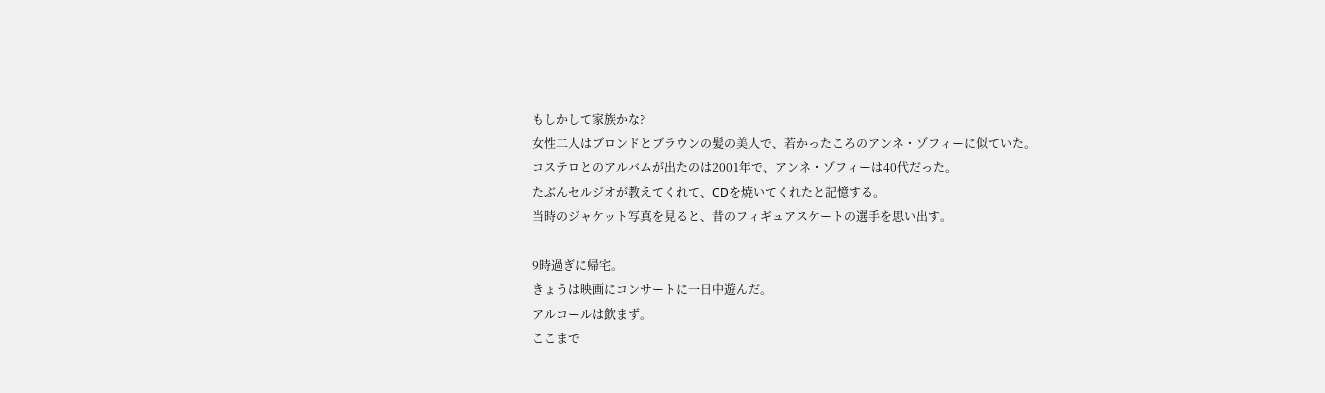もしかして家族かな?
女性二人はブロンドとブラウンの髪の美人で、若かったころのアンネ・ゾフィーに似ていた。
コステロとのアルバムが出たのは2001年で、アンネ・ゾフィーは40代だった。
たぶんセルジオが教えてくれて、CDを焼いてくれたと記憶する。
当時のジャケット写真を見ると、昔のフィギュアスケートの選手を思い出す。

9時過ぎに帰宅。
きょうは映画にコンサートに一日中遊んだ。
アルコールは飲まず。
ここまで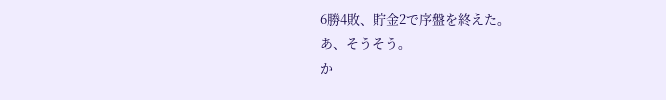6勝4敗、貯金2で序盤を終えた。
あ、そうそう。
か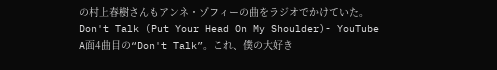の村上春樹さんもアンネ・ゾフィーの曲をラジオでかけていた。
Don't Talk (Put Your Head On My Shoulder)- YouTube
A面4曲目の“Don't Talk”。これ、僕の大好き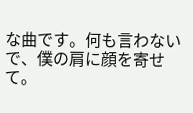な曲です。何も言わないで、僕の肩に顔を寄せて。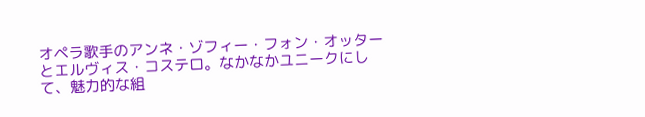オペラ歌手のアンネ・ゾフィー・フォン・オッターとエルヴィス・コステロ。なかなかユニークにして、魅力的な組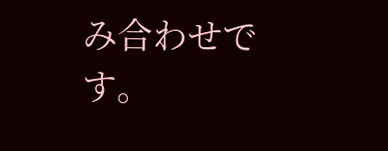み合わせです。